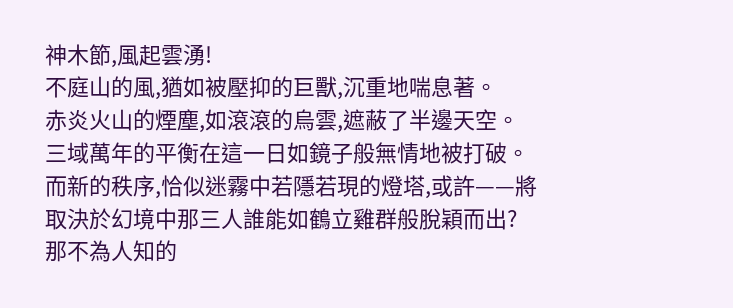神木節,風起雲湧!
不庭山的風,猶如被壓抑的巨獸,沉重地喘息著。
赤炎火山的煙塵,如滾滾的烏雲,遮蔽了半邊天空。
三域萬年的平衡在這一日如鏡子般無情地被打破。
而新的秩序,恰似迷霧中若隱若現的燈塔,或許——將取決於幻境中那三人誰能如鶴立雞群般脫穎而出?
那不為人知的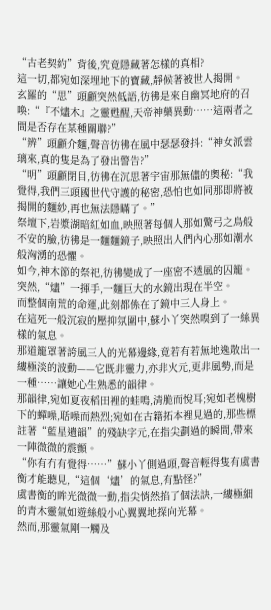“古老契約”背後,究竟隱藏著怎樣的真相?
這一切,都宛如深埋地下的寶藏,靜候著被世人揭開。
玄羅的“思”頭顱突然低語,彷彿是來自幽冥地府的召喚:“『不燼木』之靈甦醒,天帝神藥異動……這兩者之間是否存在某種關聯?”
“辨”頭顱介麵,聲音彷彿在風中瑟瑟發抖:“神女派雲璃來,真的隻是為了發出警告?”
“明”頭顱閉目,彷彿在沉思著宇宙那無儘的奧秘:“我覺得,我們三頭國世代守護的秘密,恐怕也如同那即將被揭開的麵紗,再也無法隱瞞了。”
祭壇下,岩漿湖暗紅如血,映照著每個人那如驚弓之鳥般不安的臉,彷彿是一麵麵鏡子,映照出人們內心那如潮水般洶湧的恐懼。
如今,神木節的祭祀,彷彿變成了一座密不透風的囚籠。
突然,“燼”一揮手,一麵巨大的水鏡出現在半空。
而整個南荒的命運,此刻都係在了鏡中三人身上。
在這死一般沉寂的壓抑氛圍中,蘇小丫突然嗅到了一絲異樣的氣息。
那道籠罩著誇風三人的光幕邊緣,竟若有若無地逸散出一縷極淡的波動——它既非靈力,亦非火元,更非風勢,而是一種……讓她心生熟悉的韻律。
那韻律,宛如夏夜稻田裡的蛙鳴,清脆而悅耳;宛如老槐樹下的蟬噪,聒噪而熱烈;宛如在古籍拓本裡見過的,那些標註著“藍星遺韻”的殘缺字元,在指尖劃過的瞬間,帶來一陣微微的震顫。
“你有冇有覺得……”蘇小丫側過頭,聲音輕得隻有虞書衡才能聽見,“這個‘燼’的氣息,有點怪?”
虞書衡的眸光微微一動,指尖悄然掐了個法訣,一縷極細的青木靈氣如遊絲般小心翼翼地探向光幕。
然而,那靈氣剛一觸及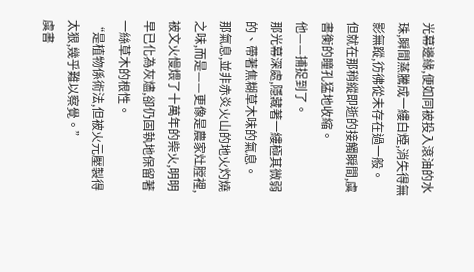光幕邊緣,便如同被投入滾油的水珠,瞬間蒸騰成一縷白煙,消失得無影無蹤,彷彿從未存在過一般。
但就在那稍縱即逝的接觸瞬間,虞書衡的瞳孔猛地收縮。
他——捕捉到了。
那光幕深處,隱藏著一縷極其微弱的、帶著焦糊草木味的氣息。
那氣息,並非赤炎火山的地火灼燒之味,而是——更像是農家灶膛裡,被文火慢煨了十萬年的柴火,明明早已化為灰燼,卻仍固執地保留著一絲草木的根性。
“是植物係術法,但被火元壓製得太狠,幾乎難以察覺。”
虞書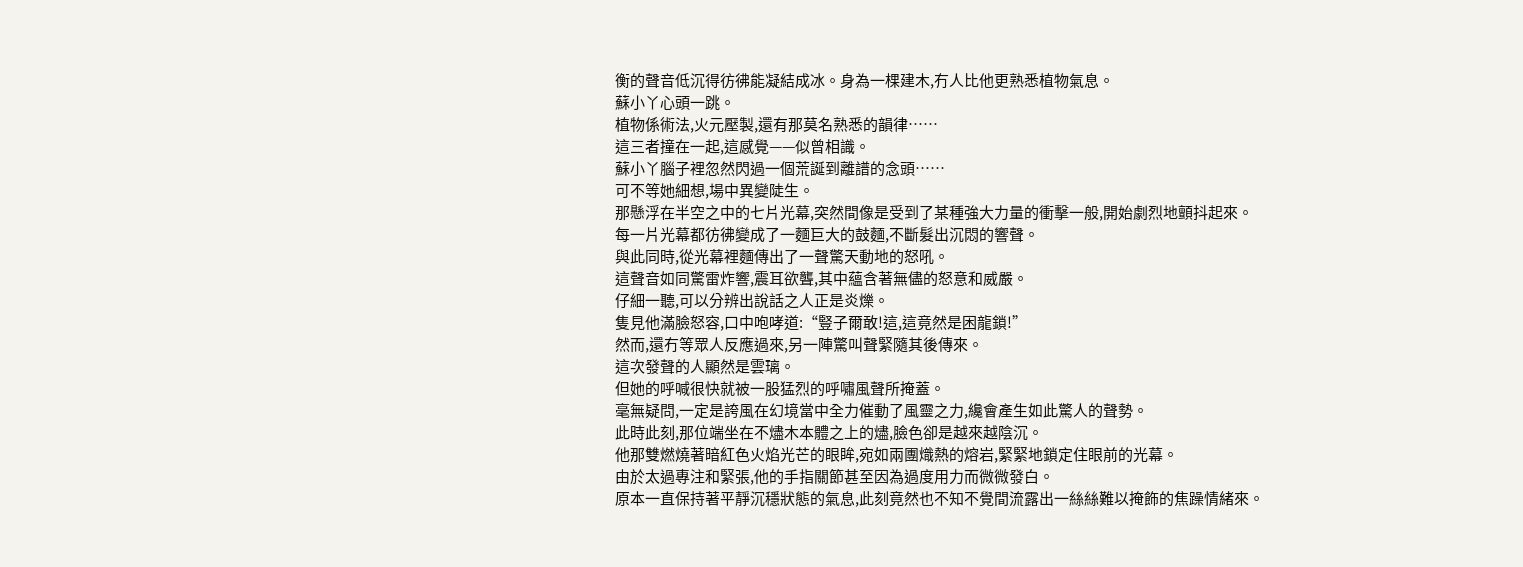衡的聲音低沉得彷彿能凝結成冰。身為一棵建木,冇人比他更熟悉植物氣息。
蘇小丫心頭一跳。
植物係術法,火元壓製,還有那莫名熟悉的韻律……
這三者撞在一起,這感覺——似曾相識。
蘇小丫腦子裡忽然閃過一個荒誕到離譜的念頭……
可不等她細想,場中異變陡生。
那懸浮在半空之中的七片光幕,突然間像是受到了某種強大力量的衝擊一般,開始劇烈地顫抖起來。
每一片光幕都彷彿變成了一麵巨大的鼓麵,不斷髮出沉悶的響聲。
與此同時,從光幕裡麵傳出了一聲驚天動地的怒吼。
這聲音如同驚雷炸響,震耳欲聾,其中蘊含著無儘的怒意和威嚴。
仔細一聽,可以分辨出說話之人正是炎爍。
隻見他滿臉怒容,口中咆哮道:“豎子爾敢!這,這竟然是困龍鎖!”
然而,還冇等眾人反應過來,另一陣驚叫聲緊隨其後傳來。
這次發聲的人顯然是雲璃。
但她的呼喊很快就被一股猛烈的呼嘯風聲所掩蓋。
毫無疑問,一定是誇風在幻境當中全力催動了風靈之力,纔會產生如此驚人的聲勢。
此時此刻,那位端坐在不燼木本體之上的燼,臉色卻是越來越陰沉。
他那雙燃燒著暗紅色火焰光芒的眼眸,宛如兩團熾熱的熔岩,緊緊地鎖定住眼前的光幕。
由於太過專注和緊張,他的手指關節甚至因為過度用力而微微發白。
原本一直保持著平靜沉穩狀態的氣息,此刻竟然也不知不覺間流露出一絲絲難以掩飾的焦躁情緒來。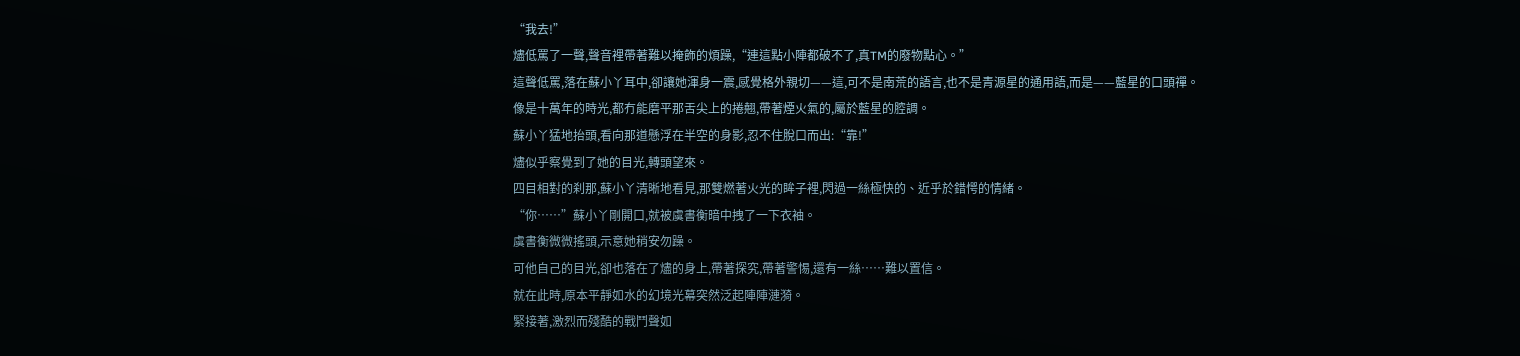“我去!”
燼低罵了一聲,聲音裡帶著難以掩飾的煩躁,“連這點小陣都破不了,真TM的廢物點心。”
這聲低罵,落在蘇小丫耳中,卻讓她渾身一震,感覺格外親切——這,可不是南荒的語言,也不是青源星的通用語,而是——藍星的口頭禪。
像是十萬年的時光,都冇能磨平那舌尖上的捲翹,帶著煙火氣的,屬於藍星的腔調。
蘇小丫猛地抬頭,看向那道懸浮在半空的身影,忍不住脫口而出:“靠!”
燼似乎察覺到了她的目光,轉頭望來。
四目相對的刹那,蘇小丫清晰地看見,那雙燃著火光的眸子裡,閃過一絲極快的、近乎於錯愕的情緒。
“你……”蘇小丫剛開口,就被虞書衡暗中拽了一下衣袖。
虞書衡微微搖頭,示意她稍安勿躁。
可他自己的目光,卻也落在了燼的身上,帶著探究,帶著警惕,還有一絲……難以置信。
就在此時,原本平靜如水的幻境光幕突然泛起陣陣漣漪。
緊接著,激烈而殘酷的戰鬥聲如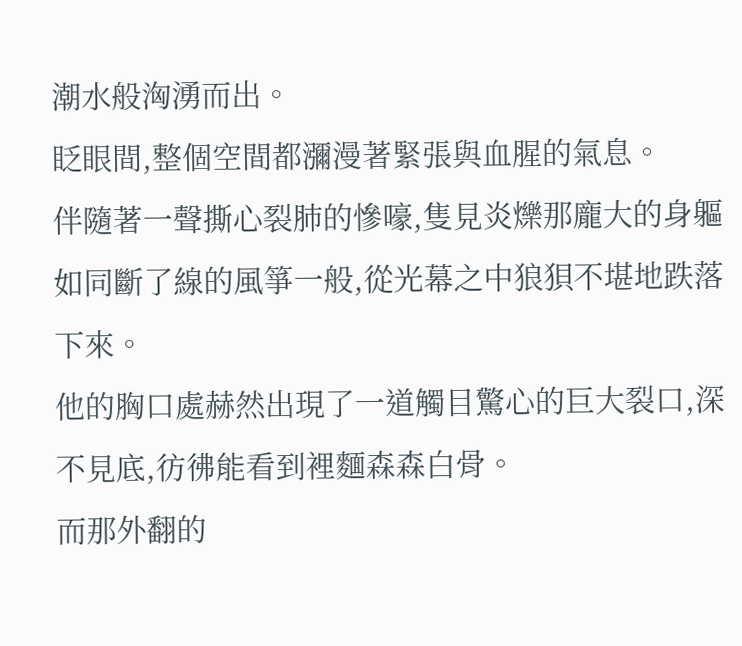潮水般洶湧而出。
眨眼間,整個空間都瀰漫著緊張與血腥的氣息。
伴隨著一聲撕心裂肺的慘嚎,隻見炎爍那龐大的身軀如同斷了線的風箏一般,從光幕之中狼狽不堪地跌落下來。
他的胸口處赫然出現了一道觸目驚心的巨大裂口,深不見底,彷彿能看到裡麵森森白骨。
而那外翻的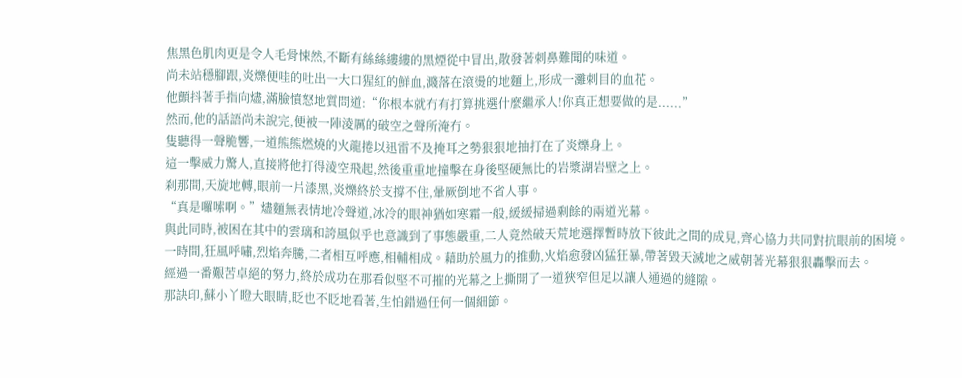焦黑色肌肉更是令人毛骨悚然,不斷有絲絲縷縷的黑煙從中冒出,散發著刺鼻難聞的味道。
尚未站穩腳跟,炎爍便哇的吐出一大口猩紅的鮮血,濺落在滾燙的地麵上,形成一灘刺目的血花。
他顫抖著手指向燼,滿臉憤怒地質問道:“你根本就冇有打算挑選什麼繼承人!你真正想要做的是......”
然而,他的話語尚未說完,便被一陣淩厲的破空之聲所淹冇。
隻聽得一聲脆響,一道熊熊燃燒的火龍捲以迅雷不及掩耳之勢狠狠地抽打在了炎爍身上。
這一擊威力驚人,直接將他打得淩空飛起,然後重重地撞擊在身後堅硬無比的岩漿湖岩壁之上。
刹那間,天旋地轉,眼前一片漆黑,炎爍終於支撐不住,暈厥倒地不省人事。
“真是囉嗦啊。”燼麵無表情地冷聲道,冰冷的眼神猶如寒霜一般,緩緩掃過剩餘的兩道光幕。
與此同時,被困在其中的雲璃和誇風似乎也意識到了事態嚴重,二人竟然破天荒地選擇暫時放下彼此之間的成見,齊心協力共同對抗眼前的困境。
一時間,狂風呼嘯,烈焰奔騰,二者相互呼應,相輔相成。藉助於風力的推動,火焰愈發凶猛狂暴,帶著毀天滅地之威朝著光幕狠狠轟擊而去。
經過一番艱苦卓絕的努力,終於成功在那看似堅不可摧的光幕之上撕開了一道狹窄但足以讓人通過的縫隙。
那訣印,蘇小丫瞪大眼睛,眨也不眨地看著,生怕錯過任何一個細節。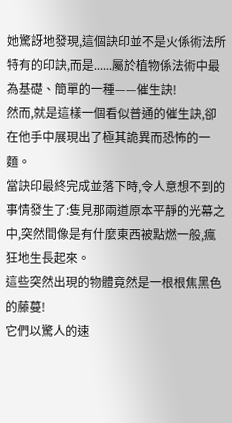她驚訝地發現,這個訣印並不是火係術法所特有的印訣,而是......屬於植物係法術中最為基礎、簡單的一種——催生訣!
然而,就是這樣一個看似普通的催生訣,卻在他手中展現出了極其詭異而恐怖的一麵。
當訣印最終完成並落下時,令人意想不到的事情發生了:隻見那兩道原本平靜的光幕之中,突然間像是有什麼東西被點燃一般,瘋狂地生長起來。
這些突然出現的物體竟然是一根根焦黑色的藤蔓!
它們以驚人的速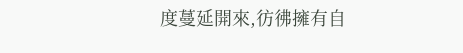度蔓延開來,彷彿擁有自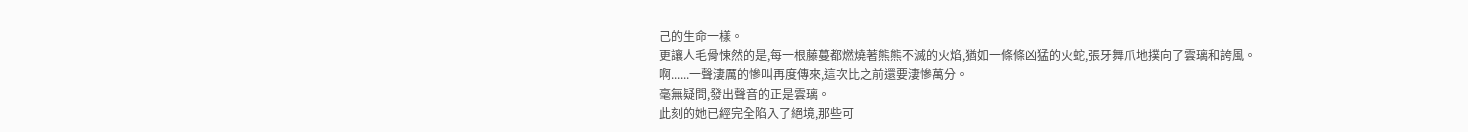己的生命一樣。
更讓人毛骨悚然的是,每一根藤蔓都燃燒著熊熊不滅的火焰,猶如一條條凶猛的火蛇,張牙舞爪地撲向了雲璃和誇風。
啊......一聲淒厲的慘叫再度傳來,這次比之前還要淒慘萬分。
毫無疑問,發出聲音的正是雲璃。
此刻的她已經完全陷入了絕境,那些可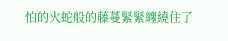怕的火蛇般的藤蔓緊緊纏繞住了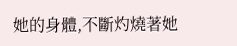她的身體,不斷灼燒著她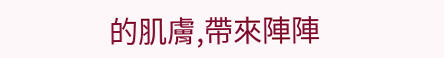的肌膚,帶來陣陣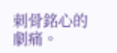刺骨銘心的劇痛。